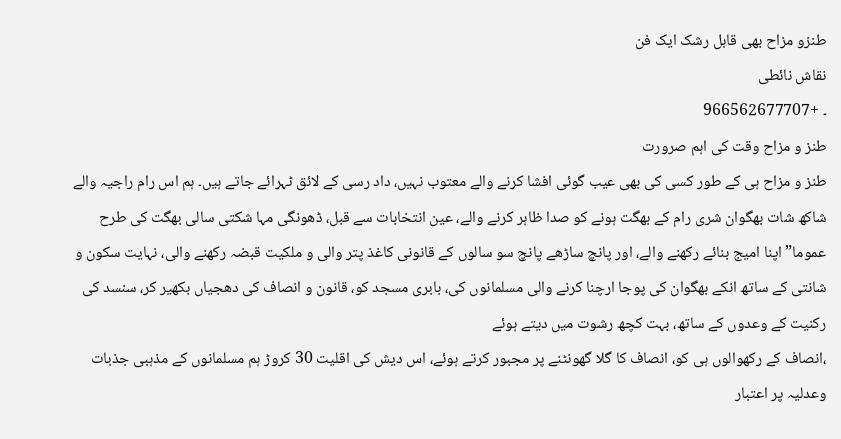طنزو مزاح بھی قابل رشک ایک فن
نقاش نائطی
۔ +966562677707
طنز و مزاح وقت کی اہم صرورت
طنز و مزاح ہی کے طور کسی کی بھی عیب گوئی افشا کرنے والے معتوب نہیں، داد رسی کے لائق ٹہرائے جاتے ہیں۔ ہم اس رام راجیہ والے شاکھ شات بھگوان شری رام کے بھگت ہونے کو صدا ظاہر کرنے والے، عین انتخابات سے قبل، ڈھونگی مہا شکتی سالی بھگت کی طرح عموما” اپنا امیج بنائے رکھنے والے، اور پانچ ساڑھے پانچ سو سالوں کے قانونی کاغذ پتر والی و ملکیت قبضہ رکھنے والی، نہایت سکون و شانتی کے ساتھ انکے بھگوان کی پوجا ارچنا کرنے والی مسلمانوں کی، بابری مسجد کو، قانون و انصاف کی دھجیاں بکھیر کر، سنسد کی رکنیت کے وعدوں کے ساتھ، بہت کچھ رشوت میں دیتے ہوئے
،انصاف کے رکھوالوں ہی کو، انصاف کا گلا گھونٹنے پر مجبور کرتے ہوئے، اس دیش کی اقلیت 30 کروڑ ہم مسلمانوں کے مذہبی جذبات وعدلیہ پر اعتبار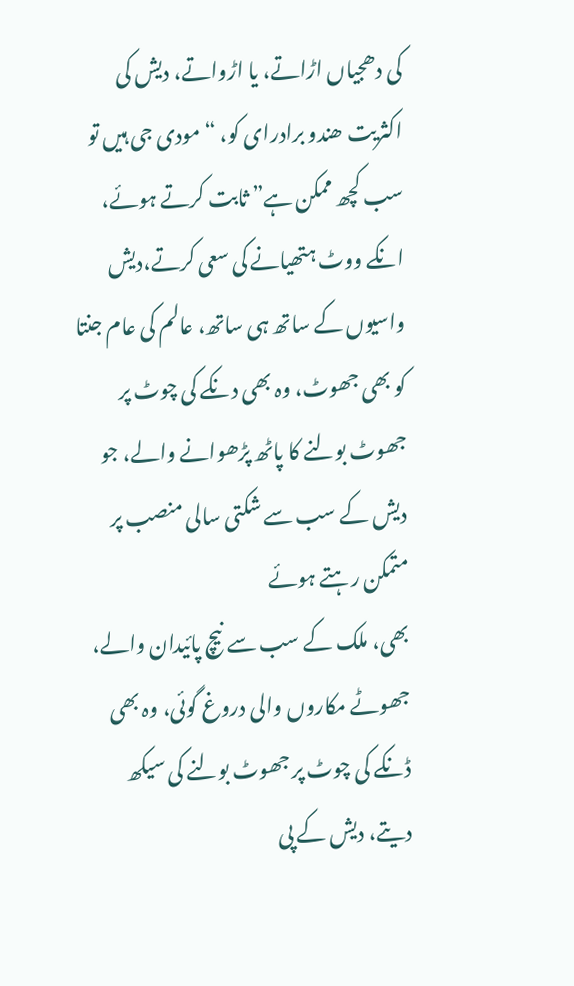کی دھجیاں اڑاتے، یا اڑواتے، دیش کی اکثریت ھندو برادرای کو، “مودی جی ہیں تو سب کچھ ممکن ہے” ثابت کرتے ہوئے، انکے ووٹ ہتھیانے کی سعی کرتے،دیش واسیوں کے ساتھ ہی ساتھ، عالم کی عام جنتا کو بھی جھوٹ، وہ بھی دنکے کی چوٹ پر جھوٹ بولنے کا پاٹھ پڑھوانے والے، جو دیش کے سب سے شکتی سالی منصب پر متمکن رہتے ہوئے
بھی، ملک کے سب سے نیچ پائیدان والے، جھوٹے مکاروں والی دروغ گوئی، وہ بھی ڈنکے کی چوٹ پر جھوٹ بولنے کی سیکھ دیتے، دیش کے پی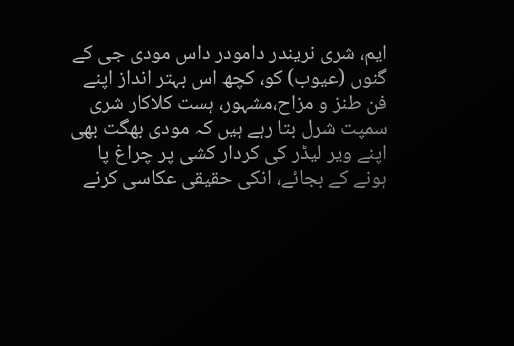ایم، شری نریندر دامودر داس مودی جی کے گنوں (عیوب) کو، کچھ اس بہتر انداز اپنے فن طنز و مزاح،مشہور، ہست کلاکار شری سمپت شرل بتا رہے ہیں کہ مودی بھگت بھی اپنے ویر لیڈر کی کردار کشی پر چراغ پا ہونے کے بجائے، انکی حقیقی عکاسی کرنے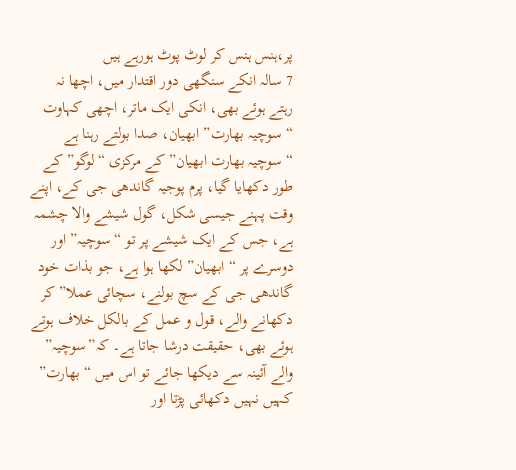پر،ہنس ہنس کر لوٹ پوٹ ہورہے ہیں
7 سالہ انکے سنگھی دور اقتدار میں، اچھا نہ رہتے ہوئے بھی، انکی ایک ماتر، اچھی کہاوت “سوچیہ بھارت” ابھیان، صدا بولتے رہنا ہے “سوچیہ بھارت ابھیان” کے مرکزی “لوگو” کے طور دکھایا گیا، پرم پوجیہ گاندھی جی کے، اپنے وقت پہنے جیسی شکل، گول شیشے والا چشمہ ہے، جس کے ایک شیشے پر تو “سوچیہ” اور دوسرے پر “ابھیان” لکھا ہوا ہے، جو بذات خود گاندھی جی کے سچ بولنے، سچائی عملا” کر دکھانے والے، قول و عمل کے بالکل خلاف ہوتے ہوئے بھی، حقیقت درشا جاتا ہے۔ کہ”سوچیہ” والے آئینہ سے دیکھا جائے تو اس میں “بھارت” کہیں نہیں دکھائی پڑتا اور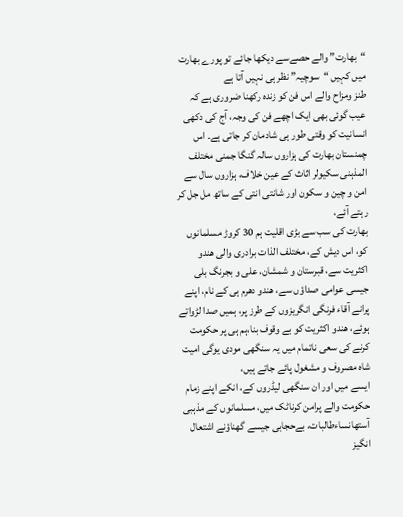“بھارت” والے حصےسے دیکھا جائے تو پورے بھارت میں کہیں “سوچیہ” نظر ہی نہیں آتا ہے
طنز ومزاح والے اس فن کو زندہ رکھنا ضروری ہے کہ عیب گوئی بھی ایک اچھے فن کی وجہ، آج کی دکھی انسانیت کو وقتی طور ہی شادمان کر جاتی ہے۔ اس چمنستان بھارت کی ہزاروں سالہ گنگا جمنی مختلف المذہنی سکیولر اثاث کے عین خلاف، ہزاروں سال سے امن و چین و سکون اور شانتی انتی کے ساتھ مل جل کر رہتے آئے،
بھارت کی سب سے بڑی اقلیت ہم 30 کروڑ مسلمانوں کو، اس دیش کے، مختلف الذات برادری والی ھندو اکثریت سے، قبرستان و شمشان، علی و بجرنگ بلی جیسی عوامی صداؤں سے، ھندو دھرم ہی کے نام، اپنے پرانے آقاء فرنگی انگریزوں کے طرز پر، ہمیں صدا لڑواتے ہوئے، ھندو اکثریت کو بے وقوف بنا،ہم ہی پر حکومت کرنے کی سعی ناتمام میں یہ سنگھی مودی یوگی امیت شاہ مصروف و مشغول پائے جاتے ہیں،
ایسے میں اور ان سنگھی لیڈروں کے، انکے اپنے زمام حکومت والے پرامن کرناٹک میں، مسلمانوں کے مذہبی آستھانساءطالبات، بےحجابی جیسے گھناؤنے اشتعال انگیز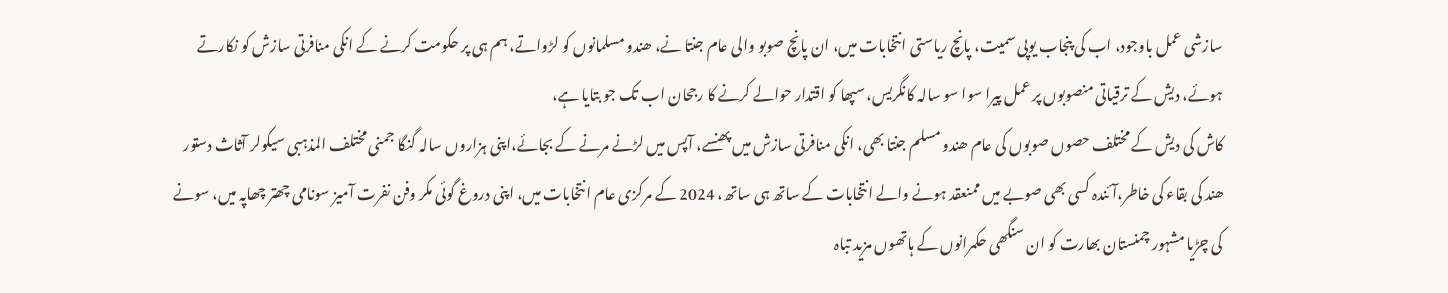سازشی عمل باوجود، اب کی پنجاب یوپی سمیت، پانچ ریاستی انتخابات میں، ان پانچ صوبو والی عام جنتا نے، ھندو مسلمانوں کو لڑواتے، ہم ہی پر حکومت کرنے کے انکی منافرتی سازش کو نکارتے ہوئے، دیش کے ترقیاتی منصوبوں پر عمل پیرا سوا سو سالہ کانگریس، سپھا کو اقتدار حوالے کرنے کا رجحان اب تک جو بتایا ہے،
کاش کی دیش کے مختلف حصوں صوبوں کی عام ھندو مسلم جنتا بھی، انکی منافرتی سازش میں پھنسے، آپس میں لڑنے مرنے کے بجائے،اپنی ہزاروں سالہ گنگا جمنی مختلف المذہبی سیکولر آثاث دستور ھند کی بقاء کی خاطر،آئندہ کسی بھی صوبے میں ممنعقد ہونے والے انتخابات کے ساتھ ہی ساتھ، 2024 کے مرکزی عام انتخابات میں، اپنی دروغ گوئی مکر وفن نفرت آمیز سونامی چھتر چھاپہ میں، سونے کی چڑیا مشہور چمنستان بھارت کو ان سنگھی حکمرانوں کے ہاتھوں مزید تباہ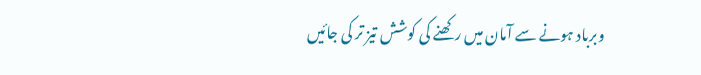وبرباد ہونے سے آمان میں رکھنے کی کوشش تیز تر کی جائیں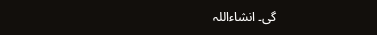گی۔ انشاءاللہ